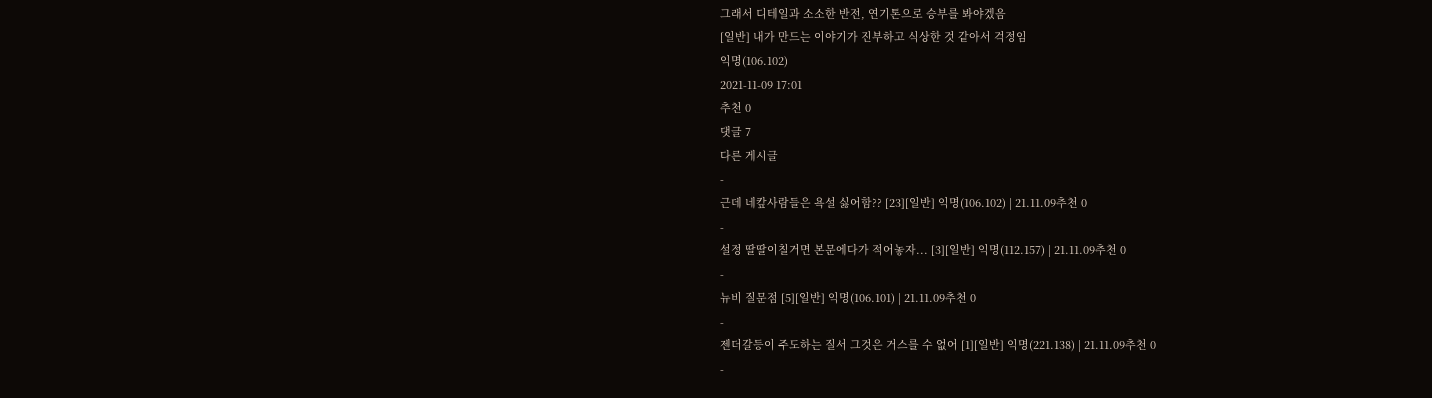그래서 디테일과 소소한 반전, 연기톤으로 승부를 봐야겠음
[일반] 내가 만드는 이야기가 진부하고 식상한 것 같아서 걱정임
익명(106.102)
2021-11-09 17:01
추천 0
댓글 7
다른 게시글
-
근데 네캎사람들은 욕설 싫어함?? [23][일반] 익명(106.102) | 21.11.09추천 0
-
설정 딸딸이칠거면 본문에다가 적어놓자... [3][일반] 익명(112.157) | 21.11.09추천 0
-
뉴비 질문점 [5][일반] 익명(106.101) | 21.11.09추천 0
-
젠더갈등이 주도하는 질서 그것은 거스를 수 없어 [1][일반] 익명(221.138) | 21.11.09추천 0
-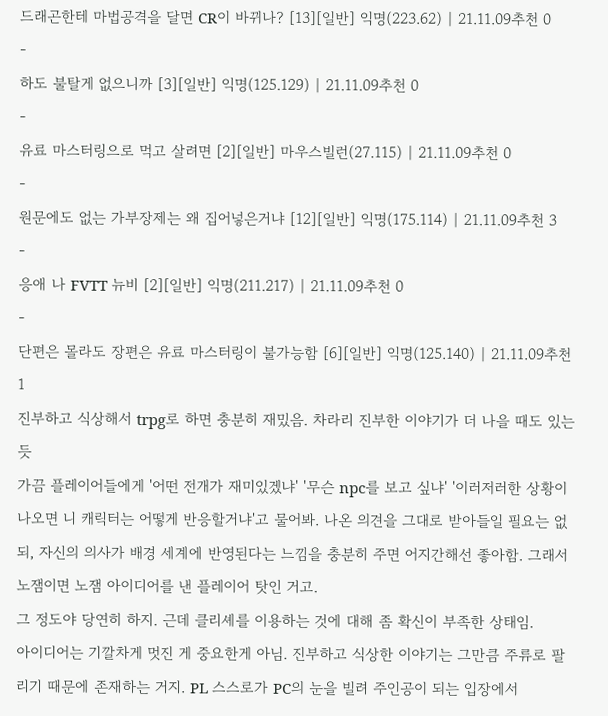드래곤한테 마법공격을 달면 CR이 바뀌나? [13][일반] 익명(223.62) | 21.11.09추천 0
-
하도 불탈게 없으니까 [3][일반] 익명(125.129) | 21.11.09추천 0
-
유료 마스터링으로 먹고 살려면 [2][일반] 마우스빌런(27.115) | 21.11.09추천 0
-
원문에도 없는 가부장제는 왜 집어넣은거냐 [12][일반] 익명(175.114) | 21.11.09추천 3
-
응애 나 FVTT 뉴비 [2][일반] 익명(211.217) | 21.11.09추천 0
-
단편은 몰라도 장편은 유료 마스터링이 불가능함 [6][일반] 익명(125.140) | 21.11.09추천 1
진부하고 식상해서 trpg로 하면 충분히 재밌음. 차라리 진부한 이야기가 더 나을 때도 있는 듯
가끔 플레이어들에게 '어떤 전개가 재미있겠냐' '무슨 npc를 보고 싶냐' '이러저러한 상황이 나오면 니 캐릭터는 어떻게 반응할거냐'고 물어봐. 나온 의견을 그대로 받아들일 필요는 없되, 자신의 의사가 배경 세계에 반영된다는 느낌을 충분히 주면 어지간해선 좋아함. 그래서 노잼이면 노잼 아이디어를 낸 플레이어 탓인 거고.
그 정도야 당연히 하지. 근데 클리셰를 이용하는 것에 대해 좀 확신이 부족한 상태임.
아이디어는 기깔차게 멋진 게 중요한게 아님. 진부하고 식상한 이야기는 그만큼 주류로 팔리기 때문에 존재하는 거지. PL 스스로가 PC의 눈을 빌려 주인공이 되는 입장에서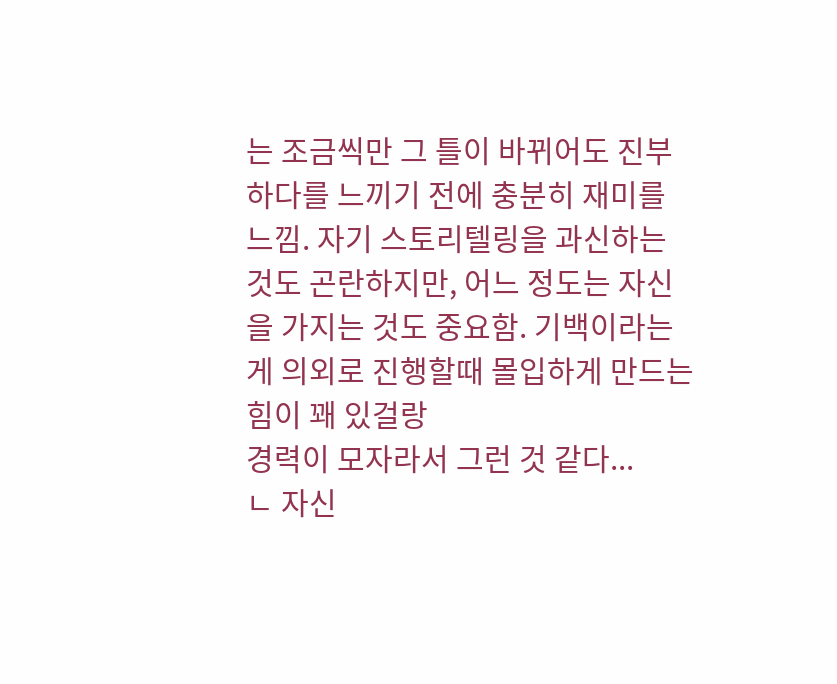는 조금씩만 그 틀이 바뀌어도 진부하다를 느끼기 전에 충분히 재미를 느낌. 자기 스토리텔링을 과신하는 것도 곤란하지만, 어느 정도는 자신을 가지는 것도 중요함. 기백이라는 게 의외로 진행할때 몰입하게 만드는 힘이 꽤 있걸랑
경력이 모자라서 그런 것 같다...
ㄴ 자신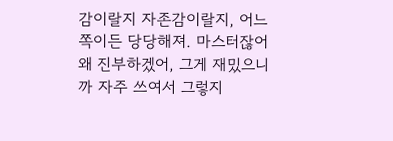감이랄지 자존감이랄지, 어느 쪽이든 당당해져. 마스터잖어
왜 진부하겠어, 그게 재밌으니까 자주 쓰여서 그렇지